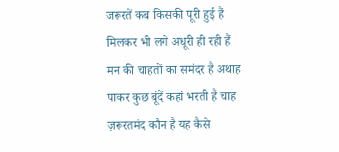जरूरतें कब किसकी पूरी हुई हैं
मिलकर भी लगे अधूरी ही रही हैं
मन की चाहतों का समंदर है अथाह
पाकर कुछ बूंदें कहां भरती है चाह
ज़रूरतमंद कौन है यह कैसे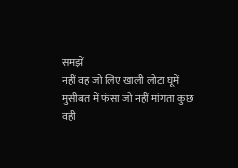समझें
नहीं वह जो लिए खाली लोटा घूमें
मुसीबत में फंसा जो नहीं मांगता कुछ
वही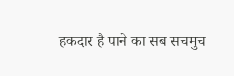हकदार है पाने का सब सचमुच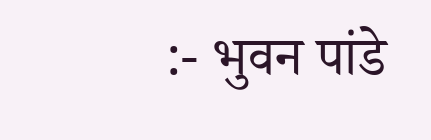:- भुवन पांडे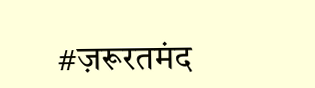#ज़रूरतमंद